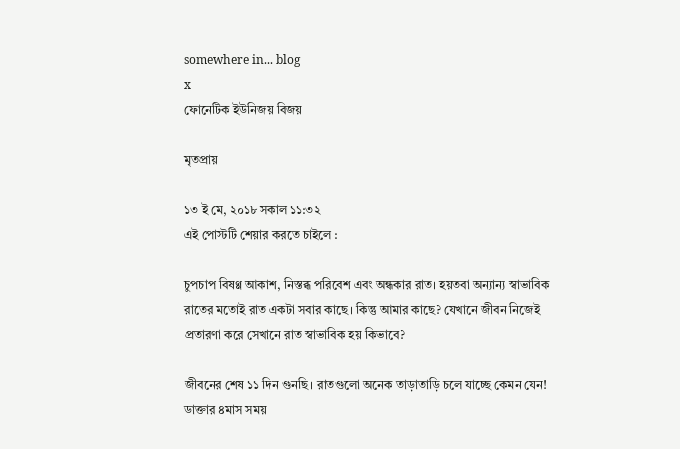somewhere in... blog
x
ফোনেটিক ইউনিজয় বিজয়

মৃতপ্রায়

১৩ ই মে, ২০১৮ সকাল ১১:৩২
এই পোস্টটি শেয়ার করতে চাইলে :

চুপচাপ বিষণ্ণ আকাশ, নিস্তব্ধ পরিবেশ এবং অন্ধকার রাত। হয়তবা অন্যান্য স্বাভাবিক রাতের মতোই রাত একটা সবার কাছে। কিন্তু আমার কাছে? যেখানে জীবন নিজেই প্রতারণা করে সেখানে রাত স্বাভাবিক হয় কিভাবে?

জীবনের শেষ ১১ দিন গুনছি। রাতগুলো অনেক তাড়াতাড়ি চলে যাচ্ছে কেমন যেন! ডাক্তার ৪মাস সময়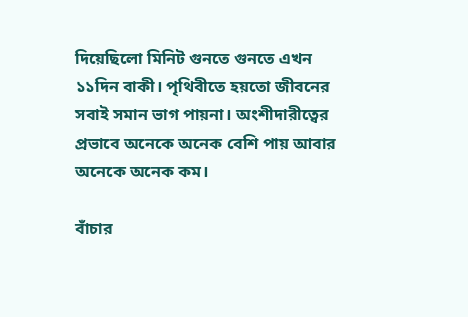দিয়েছিলো মিনিট গুনতে গুনতে এখন ১১দিন বাকী। পৃথিবীতে হয়তো জীবনের সবাই সমান ভাগ পায়না। অংশীদারীত্বের প্রভাবে অনেকে অনেক বেশি পায় আবার অনেকে অনেক কম।

বাঁচার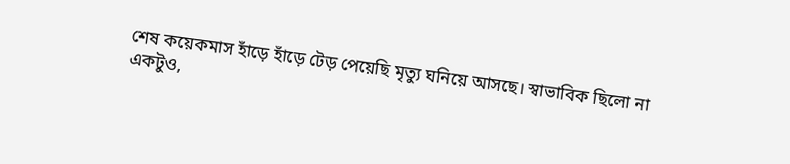শেষ কয়েকমাস হাঁড়ে হাঁড়ে টেড় পেয়েছি মৃত্যু ঘনিয়ে আসছে। স্বাভাবিক ছিলো না একটুও,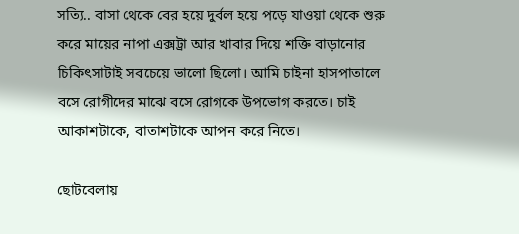সত্যি.. বাসা থেকে বের হয়ে দুর্বল হয়ে পড়ে যাওয়া থেকে শুরু করে মায়ের নাপা এক্সট্রা আর খাবার দিয়ে শক্তি বাড়ানোর চিকিৎসাটাই সবচেয়ে ভালো ছিলো। আমি চাইনা হাসপাতালে বসে রোগীদের মাঝে বসে রোগকে উপভোগ করতে। চাই আকাশটাকে, বাতাশটাকে আপন করে নিতে।

ছোটবেলায়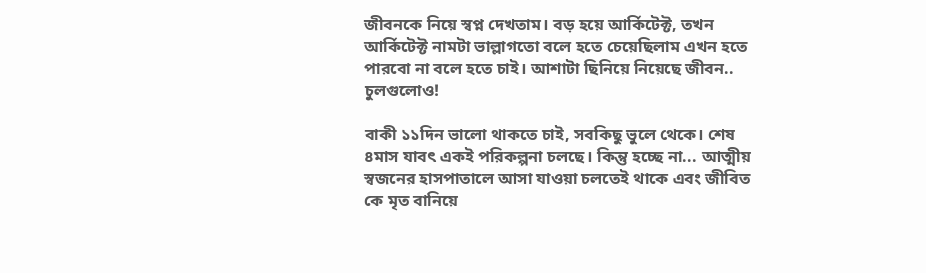জীবনকে নিয়ে স্বপ্ন দেখতাম। বড় হয়ে আর্কিটেক্ট, তখন আর্কিটেক্ট নামটা ভাল্লাগতো বলে হতে চেয়েছিলাম এখন হতে পারবো না বলে হতে চাই। আশাটা ছিনিয়ে নিয়েছে জীবন.. চুলগুলোও!

বাকী ১১দিন ভালো থাকতে চাই, সবকিছু ভুলে থেকে। শেষ ৪মাস যাবৎ একই পরিকল্পনা চলছে। কিন্তু হচ্ছে না... আত্মীয় স্বজনের হাসপাতালে আসা যাওয়া চলতেই থাকে এবং জীবিত কে মৃত বানিয়ে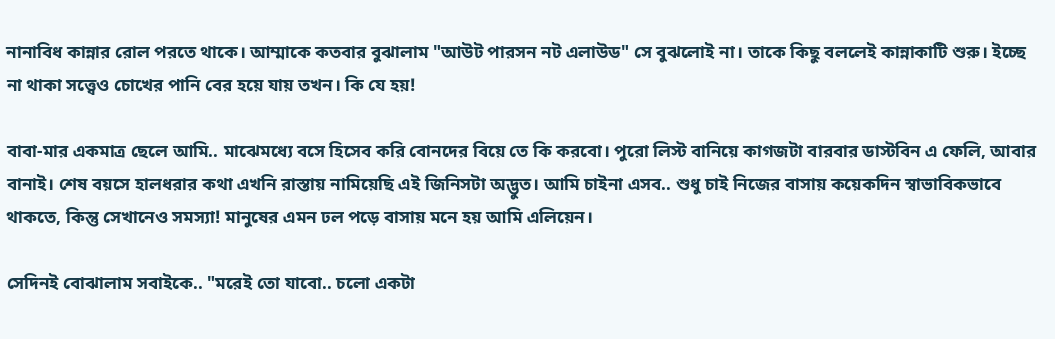নানাবিধ কান্নার রোল পরতে থাকে। আম্মাকে কতবার বুঝালাম "আউট পারসন নট এলাউড" সে বুঝলোই না। তাকে কিছু বললেই কান্নাকাটি শুরু। ইচ্ছে না থাকা সত্ত্বেও চোখের পানি বের হয়ে যায় তখন। কি যে হয়!

বাবা-মার একমাত্র ছেলে আমি.. মাঝেমধ্যে বসে হিসেব করি বোনদের বিয়ে তে কি করবো। পুরো লিস্ট বানিয়ে কাগজটা বারবার ডাস্টবিন এ ফেলি, আবার বানাই। শেষ বয়সে হালধরার কথা এখনি রাস্তায় নামিয়েছি এই জিনিসটা অদ্ভুত। আমি চাইনা এসব.. শুধু চাই নিজের বাসায় কয়েকদিন স্বাভাবিকভাবে থাকতে, কিন্তু সেখানেও সমস্যা! মানুষের এমন ঢল পড়ে বাসায় মনে হয় আমি এলিয়েন।

সেদিনই বোঝালাম সবাইকে.. "মরেই তো যাবো.. চলো একটা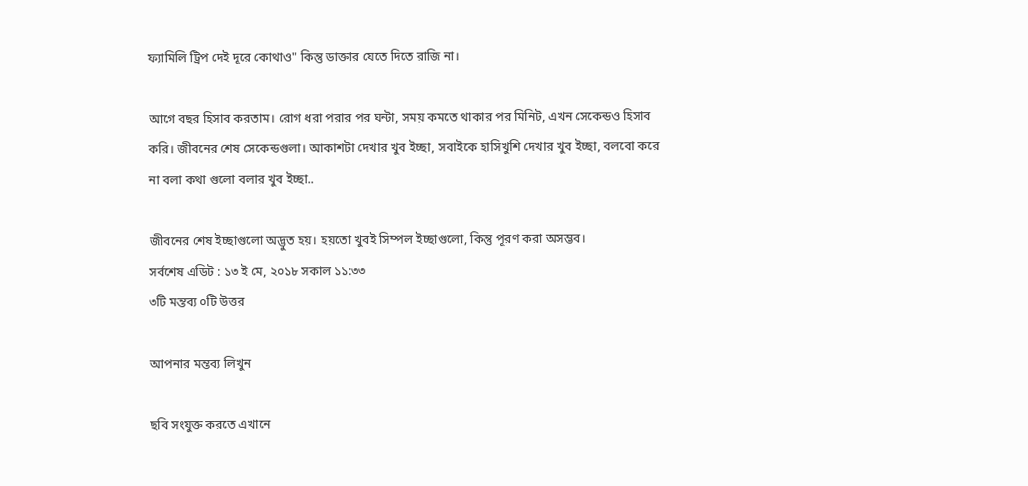ফ্যামিলি ট্রিপ দেই দূরে কোথাও" কিন্তু ডাক্তার যেতে দিতে রাজি না।

আগে বছর হিসাব করতাম। রোগ ধরা পরার পর ঘন্টা, সময় কমতে থাকার পর মিনিট, এখন সেকেন্ডও হিসাব করি। জীবনের শেষ সেকেন্ডগুলা। আকাশটা দেখার খুব ইচ্ছা, সবাইকে হাসিখুশি দেখার খুব ইচ্ছা, বলবো করে না বলা কথা গুলো বলার খুব ইচ্ছা..

জীবনের শেষ ইচ্ছাগুলো অদ্ভুত হয়। হয়তো খুবই সিম্পল ইচ্ছাগুলো, কিন্তু পূরণ করা অসম্ভব।
সর্বশেষ এডিট : ১৩ ই মে, ২০১৮ সকাল ১১:৩৩
৩টি মন্তব্য ০টি উত্তর

আপনার মন্তব্য লিখুন

ছবি সংযুক্ত করতে এখানে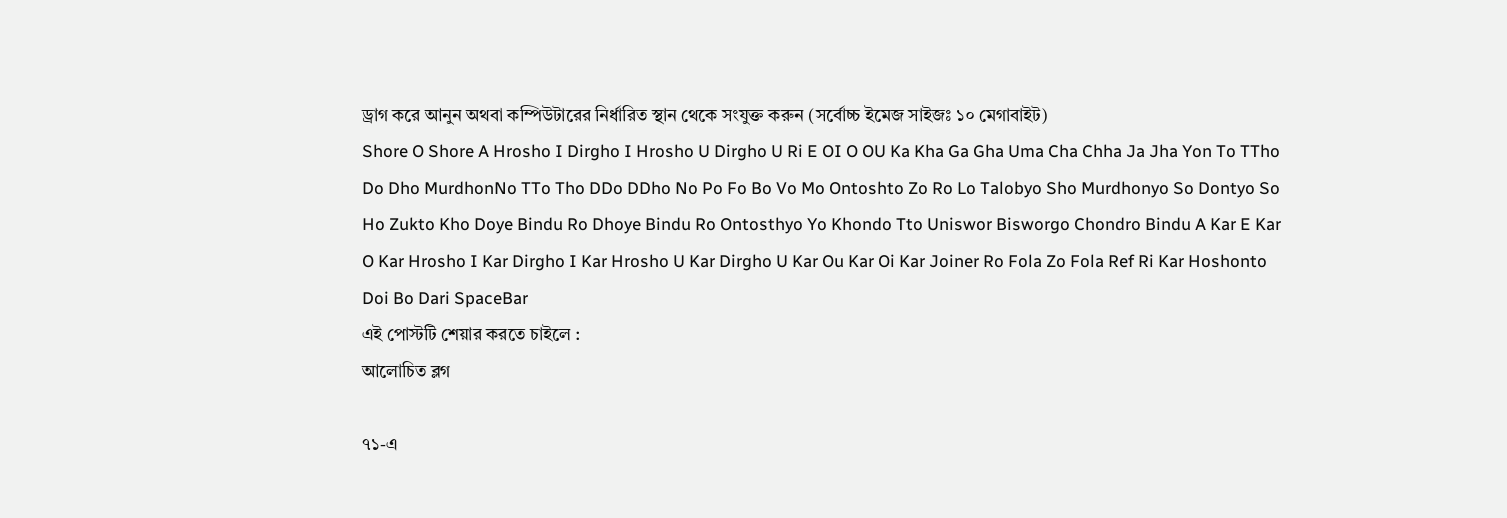ড্রাগ করে আনুন অথবা কম্পিউটারের নির্ধারিত স্থান থেকে সংযুক্ত করুন (সর্বোচ্চ ইমেজ সাইজঃ ১০ মেগাবাইট)
Shore O Shore A Hrosho I Dirgho I Hrosho U Dirgho U Ri E OI O OU Ka Kha Ga Gha Uma Cha Chha Ja Jha Yon To TTho Do Dho MurdhonNo TTo Tho DDo DDho No Po Fo Bo Vo Mo Ontoshto Zo Ro Lo Talobyo Sho Murdhonyo So Dontyo So Ho Zukto Kho Doye Bindu Ro Dhoye Bindu Ro Ontosthyo Yo Khondo Tto Uniswor Bisworgo Chondro Bindu A Kar E Kar O Kar Hrosho I Kar Dirgho I Kar Hrosho U Kar Dirgho U Kar Ou Kar Oi Kar Joiner Ro Fola Zo Fola Ref Ri Kar Hoshonto Doi Bo Dari SpaceBar
এই পোস্টটি শেয়ার করতে চাইলে :
আলোচিত ব্লগ

৭১-এ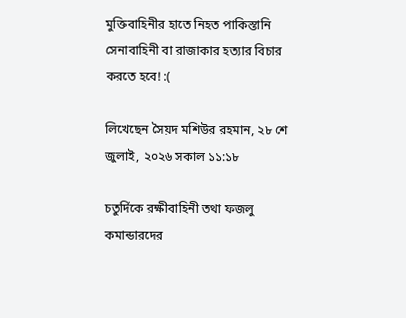মুক্তিবাহিনীর হাতে নিহত পাকিস্তানি সেনাবাহিনী বা রাজাকার হত্যার বিচার করতে হবে! :(

লিখেছেন সৈয়দ মশিউর রহমান, ২৮ শে জুলাই, ২০২৬ সকাল ১১:১৮

চতুর্দিকে রক্ষীবাহিনী তথা ফজলু কমান্ডারদের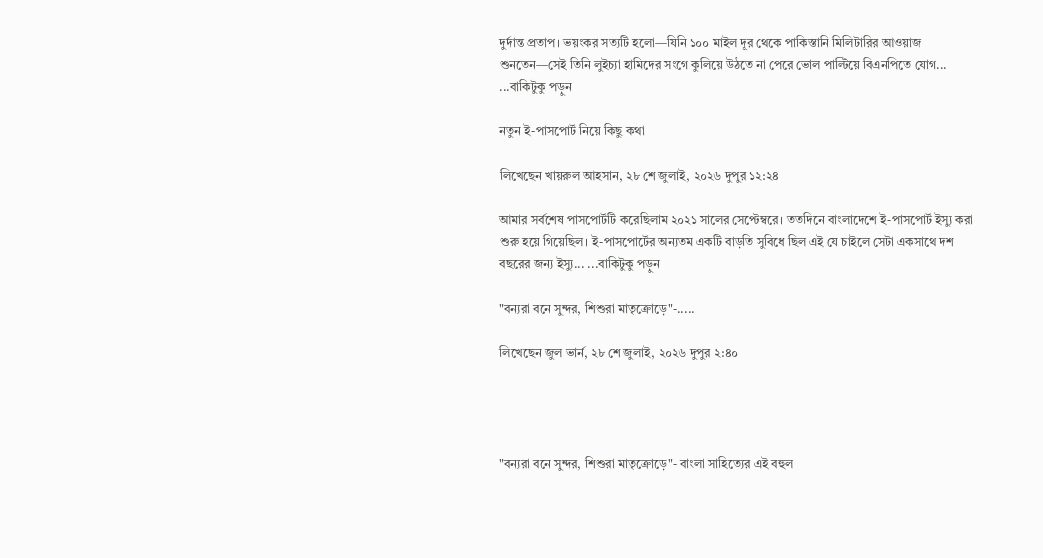দুর্দান্ত প্রতাপ। ভয়ংকর সত্যটি হলো—যিনি ১০০ মাইল দূর থেকে পাকিস্তানি মিলিটারির আওয়াজ শুনতেন—সেই তিনি লুইচ্যা হামিদের সংগে কুলিয়ে উঠতে না পেরে ভোল পাল্টিয়ে বিএনপিতে যোগ... ...বাকিটুকু পড়ুন

নতুন ই-পাসপোর্ট নিয়ে কিছু কথা

লিখেছেন খায়রুল আহসান, ২৮ শে জুলাই, ২০২৬ দুপুর ১২:২৪

আমার সর্বশেষ পাসপোর্টটি করেছিলাম ২০২১ সালের সেপ্টেম্বরে। ততদিনে বাংলাদেশে ই-পাসপোর্ট ইস্যু করা শুরু হয়ে গিয়েছিল। ই-পাসপোর্টের অন্যতম একটি বাড়তি সুবিধে ছিল এই যে চাইলে সেটা একসাথে দশ বছরের জন্য ইস্যু... ...বাকিটুকু পড়ুন

"বন্যরা বনে সুন্দর, শিশুরা মাতৃক্রোড়ে"-.....

লিখেছেন জুল ভার্ন, ২৮ শে জুলাই, ২০২৬ দুপুর ২:৪০




"বন্যরা বনে সুন্দর, শিশুরা মাতৃক্রোড়ে"- বাংলা সাহিত্যের এই বহুল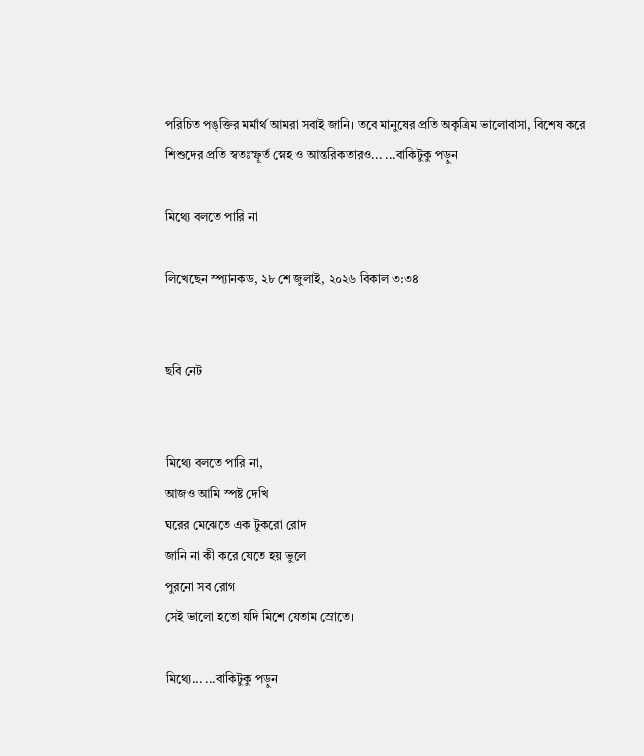পরিচিত পঙ্‌ক্তির মর্মার্থ আমরা সবাই জানি। তবে মানুষের প্রতি অকৃত্রিম ভালোবাসা, বিশেষ করে শিশুদের প্রতি স্বতঃস্ফূর্ত স্নেহ ও আন্তরিকতারও... ...বাকিটুকু পড়ুন

মিথ্যে বলতে পারি না

লিখেছেন স্প্যানকড, ২৮ শে জুলাই, ২০২৬ বিকাল ৩:৩৪


ছবি নেট


মিথ্যে বলতে পারি না,
আজও আমি স্পষ্ট দেখি
ঘরের মেঝেতে এক টুকরো রোদ
জানি না কী করে যেতে হয় ভুলে
পুরনো সব রোগ
সেই ভালো হতো যদি মিশে যেতাম স্রোতে।

মিথ্যে... ...বাকিটুকু পড়ুন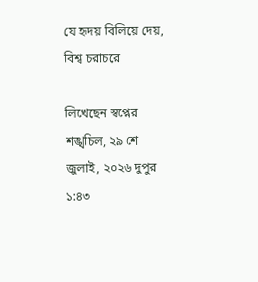যে হৃদয় বিলিয়ে দেয়, বিশ্ব চরাচরে

লিখেছেন স্বপ্নের শঙ্খচিল, ২৯ শে জুলাই, ২০২৬ দুপুর ১:৪৩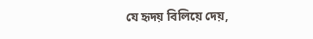যে হৃদয় বিলিয়ে দেয়,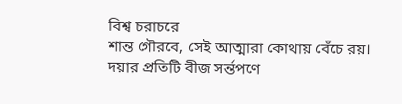বিশ্ব চরাচরে
শান্ত গৌরবে, সেই আত্মারা কোথায় বেঁচে রয়।
দয়ার প্রতিটি বীজ সর্ন্তপণে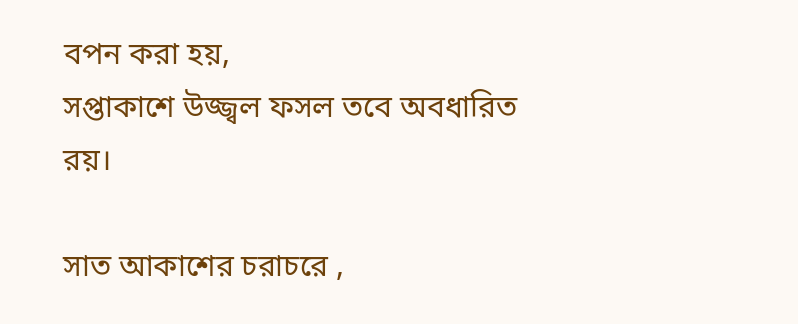বপন করা হয়,
সপ্তাকাশে উজ্জ্বল ফসল তবে অবধারিত রয়।

সাত আকাশের চরাচরে ,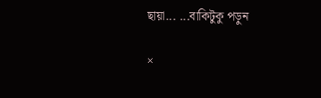ছায়া... ...বাকিটুকু পড়ুন

×